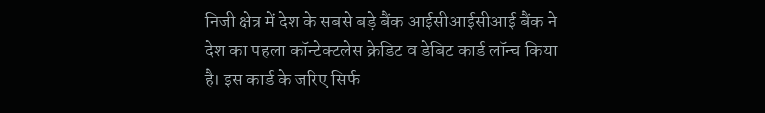निजी क्षेत्र में देश के सबसे बड़े बैंक आईसीआईसीआई बैंक ने देश का पहला कॉन्टेक्टलेस क्रेडिट व डेबिट कार्ड लॉन्च किया है। इस कार्ड के जरिए सिर्फ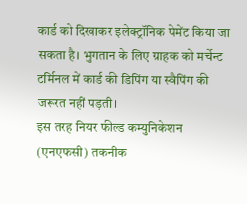कार्ड को दिखाकर इलेक्ट्रॉनिक पेमेंट किया जा सकता है। भुगतान के लिए ग्राहक को मर्चेन्ट टर्मिनल में कार्ड की डिपिंग या स्वैपिंग की जरूरत नहीं पड़ती।
इस तरह नियर फील्ड कम्युनिकेशन (एनएफसी) तकनीक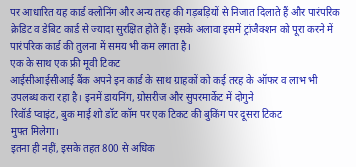पर आधारित यह कार्ड क्लोनिंग और अन्य तरह की गड़बड़ियों से निजात दिलाते हैं और पारंपरिक क्रेडिट व डेबिट कार्ड से ज्यादा सुरक्षित होते हैं। इसके अलावा इसमें ट्रांजैक्शन को पूरा करने में पारंपरिक कार्ड की तुलना में समय भी कम लगता है।
एक के साथ एक फ्री मूवी टिकट
आईसीआईसीआई बैंक अपने इन कार्ड के साथ ग्राहकों को कई तरह के ऑफर व लाभ भी
उपलब्ध करा रहा है। इनमें डायनिंग, ग्रोसरीज और सुपरमार्केट में दोगुने
रिवॉर्ड प्वाइंट, बुक माई शो डॉट कॉम पर एक टिकट की बुकिंग पर दूसरा टिकट
मुफ्त मिलेगा।
इतना ही नहीं, इसके तहत 800 से अधिक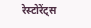रेस्टोरेंट्स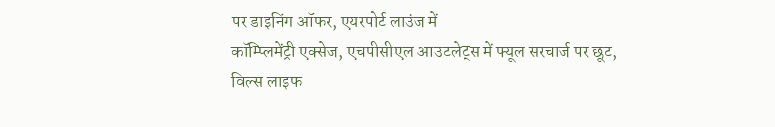पर डाइनिंग ऑफर, एयरपोर्ट लाउंज में
कॉम्प्लिमेंट्री एक्सेज, एचपीसीएल आउटलेट्स में फ्यूल सरचार्ज पर छूट,
विल्स लाइफ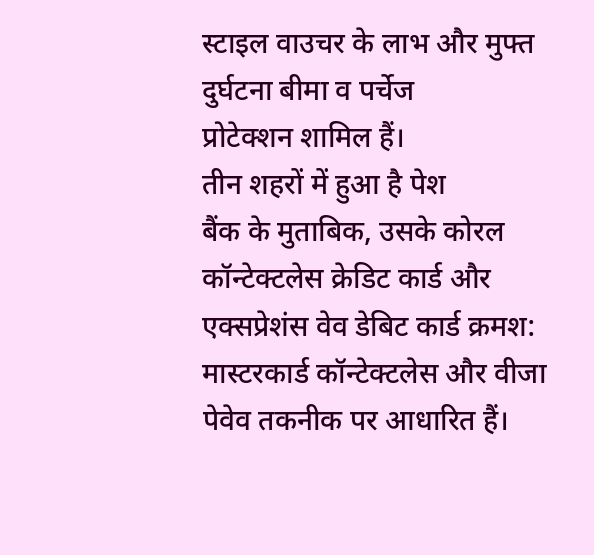स्टाइल वाउचर के लाभ और मुफ्त दुर्घटना बीमा व पर्चेज
प्रोटेक्शन शामिल हैं।
तीन शहरों में हुआ है पेश
बैंक के मुताबिक, उसके कोरल कॉन्टेक्टलेस क्रेडिट कार्ड और एक्सप्रेशंस वेव डेबिट कार्ड क्रमश: मास्टरकार्ड कॉन्टेक्टलेस और वीजा पेवेव तकनीक पर आधारित हैं।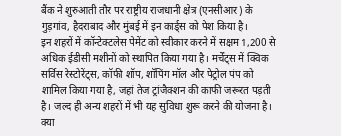बैंक ने शुरुआती तौर पर राष्ट्रीय राजधानी क्षेत्र (एनसीआर) के गुड़गांव, हैदराबाद और मुंबई में इन कार्ड्स को पेश किया है।
इन शहरों में कॉन्टेक्टलेस पेमेंट को स्वीकार करने में सक्षम 1,200 से अधिक ईडीसी मशीनों को स्थापित किया गया है। मर्चेंट्स में क्विक सर्विस रेस्टोरेंट्स, कॉफी शॉप, शॉपिंग मॉल और पेट्रोल पंप को शामिल किया गया है, जहां तेज ट्रांजैक्शन की काफी जरूरत पड़ती है। जल्द ही अन्य शहरों में भी यह सुविधा शुरू करने की योजना है।
क्या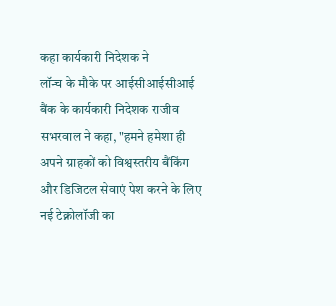कहा कार्यकारी निदेशक ने
लॉन्च के मौके पर आईसीआईसीआई बैंक के कार्यकारी निदेशक राजीव सभरवाल ने कहा, "हमने हमेशा ही अपने ग्राहकों को विश्वस्तरीय बैंकिंग और डिजिटल सेवाएं पेश करने के लिए नई टेक्नोलॉजी का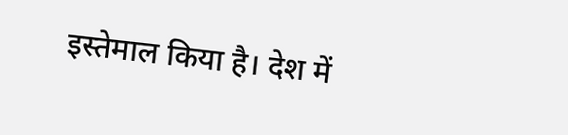इस्तेमाल किया है। देश में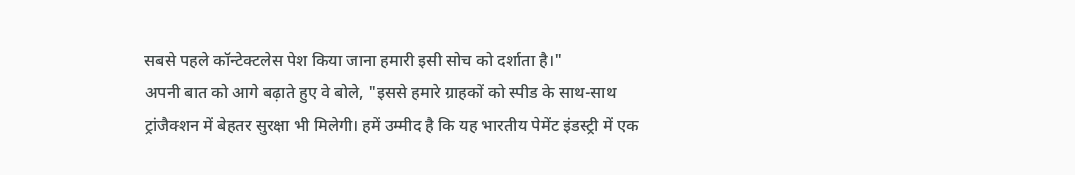सबसे पहले कॉन्टेक्टलेस पेश किया जाना हमारी इसी सोच को दर्शाता है।"
अपनी बात को आगे बढ़ाते हुए वे बोले, "इससे हमारे ग्राहकों को स्पीड के साथ-साथ ट्रांजैक्शन में बेहतर सुरक्षा भी मिलेगी। हमें उम्मीद है कि यह भारतीय पेमेंट इंडस्ट्री में एक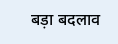बड़ा बदलाव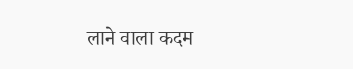लाने वाला कदम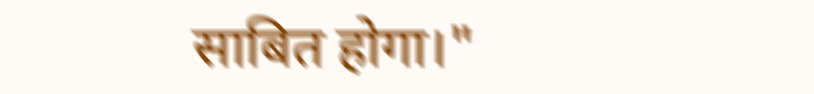साबित होगा।"